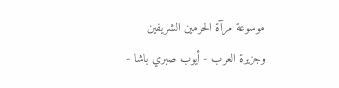موسوعة مرآة الحرمين الشريفين وجزيرة العرب - أيوب صبري باشا -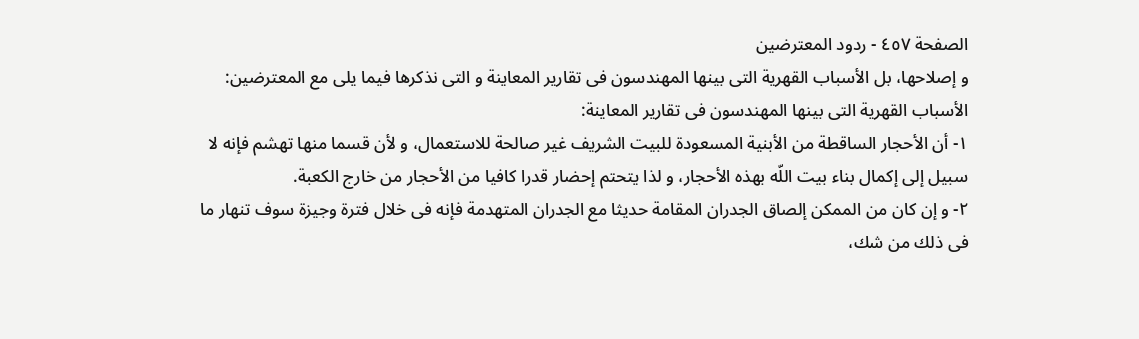الصفحة ٤٥٧ - ردود المعترضين
و إصلاحها، بل الأسباب القهرية التى بينها المهندسون فى تقارير المعاينة و التى نذكرها فيما يلى مع المعترضين:
الأسباب القهرية التى بينها المهندسون فى تقارير المعاينة:
١- أن الأحجار الساقطة من الأبنية المسعودة للبيت الشريف غير صالحة للاستعمال، و لأن قسما منها تهشم فإنه لا سبيل إلى إكمال بناء بيت اللّه بهذه الأحجار، و لذا يتحتم إحضار قدرا كافيا من الأحجار من خارج الكعبة.
٢- و إن كان من الممكن إلصاق الجدران المقامة حديثا مع الجدران المتهدمة فإنه فى خلال فترة وجيزة سوف تنهار ما فى ذلك من شك،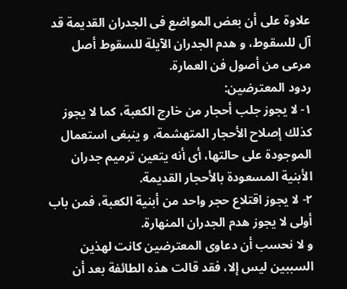علاوة على أن بعض المواضع فى الجدران القديمة قد آل للسقوط، و هدم الجدران الآيلة للسقوط أصل مرعى من أصول فن العمارة.
ردود المعترضين:
١- لا يجوز جلب أحجار من خارج الكعبة، كما لا يجوز كذلك إصلاح الأحجار المتهشمة، و ينبغى استعمال الموجودة على حالتها، أى أنه يتعين ترميم جدران الأبنية المسعودة بالأحجار القديمة.
٢- لا يجوز اقتلاع حجر واحد من أبنية الكعبة، فمن باب أولى لا يجوز هدم الجدران المنهارة.
و لا نحسب أن دعاوى المعترضين كانت لهذين السببين ليس إلا، فقد قالت هذه الطائفة بعد أن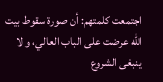اجتمعت كلمتهم: أن صورة سقوط بيت اللّه عرضت على الباب العالي، و لا ينبغى الشروع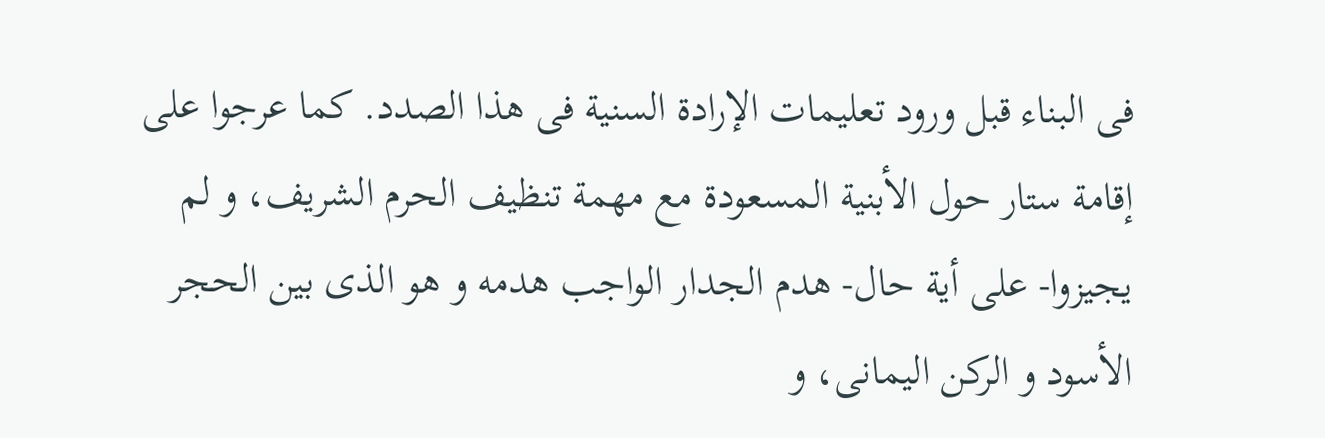فى البناء قبل ورود تعليمات الإرادة السنية فى هذا الصدد. كما عرجوا على إقامة ستار حول الأبنية المسعودة مع مهمة تنظيف الحرم الشريف، و لم يجيزوا- على أية حال- هدم الجدار الواجب هدمه و هو الذى بين الحجر الأسود و الركن اليمانى، و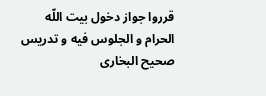قرروا جواز دخول بيت اللّه الحرام و الجلوس فيه و تدريس صحيح البخارى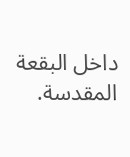داخل البقعة المقدسة.